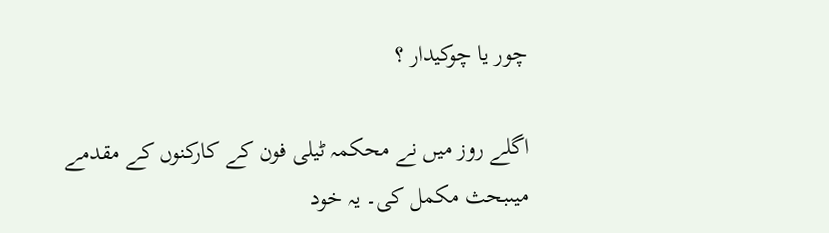چور یا چوکیدار ؟

اگلے روز میں نے محکمہ ٹیلی فون کے کارکنوں کے مقدمے میںبحث مکمل کی۔ یہ خود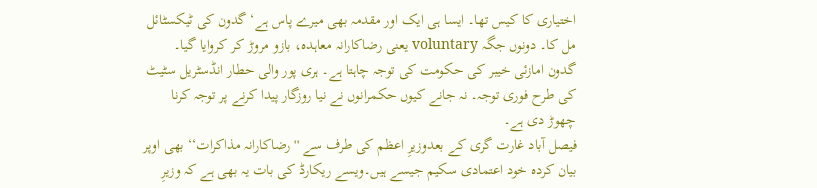اختیاری کا کیس تھا۔ ایسا ہی ایک اور مقدمہ بھی میرے پاس ہے‘ گدون کی ٹیکسٹائل مل کا۔ دونوں جگہ voluntary یعنی رضاکارانہ معاہدہ، بازو مروڑ کر کروایا گیا۔ گدون امازئی خیبر کی حکومت کی توجہ چاہتا ہے۔ ہری پور والی حطار انڈسٹریل سٹیٹ کی طرح فوری توجہ۔ نہ جانے کیوں حکمرانوں نے نیا روزگار پیدا کرنے پر توجہ کرنا چھوڑ دی ہے۔
فیصل آباد غارت گری کے بعدوزیرِ اعظم کی طرف سے ''رضاکارانہ مذاکرات‘‘ بھی اوپر بیان کردہ خود اعتمادی سکیم جیسے ہیں۔ویسے ریکارڈ کی بات یہ بھی ہے کہ وزیرِ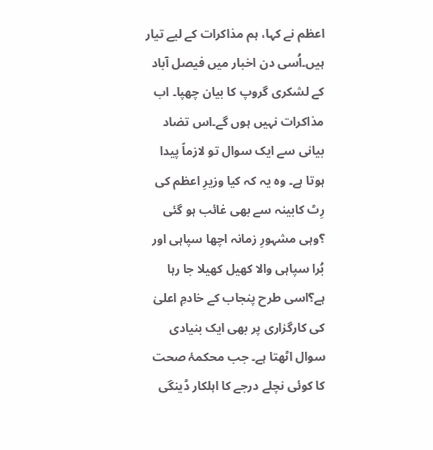اعظم نے کہا، ہم مذاکرات کے لیے تیار ہیں۔اُسی دن اخبار میں فیصل آباد کے لشکری گروپ کا بیان چھپا۔ اب مذاکرات نہیں ہوں گے۔اس تضاد بیانی سے ایک سوال تو لازماً پیدا ہوتا ہے۔ وہ یہ کہ کیا وزیرِ اعظم کی رِٹ کابینہ سے بھی غائب ہو گئی ؟وہی مشہورِ زمانہ اچھا سپاہی اور بُرا سپاہی والا کھیل کھیلا جا رہا ہے؟اسی طرح پنجاب کے خادمِ اعلیٰ کی کارگزاری پر بھی ایک بنیادی سوال اٹھتا ہے۔ جب محکمۂ صحت کا کوئی نچلے درجے کا اہلکار ڈینگی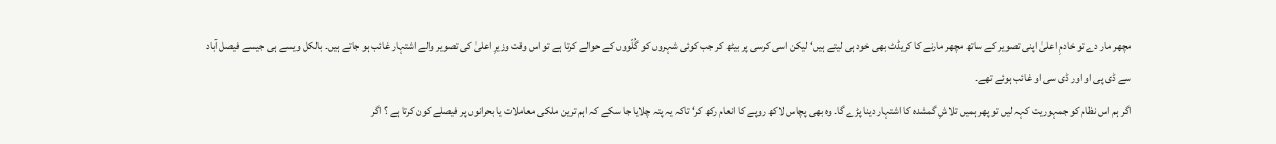مچھر مار دے تو خادمِ اعلیٰ اپنی تصویر کے ساتھ مچھر مارنے کا کریڈٹ بھی خود ہی لیتے ہیں‘ لیکن اسی کرسی پر بیٹھ کر جب کوئی شہروں کو گُلّووں کے حوالے کرتا ہے تو اس وقت وزیرِ اعلیٰ کی تصویر والے اشتہار غائب ہو جاتے ہیں۔ بالکل ویسے ہی جیسے فیصل آباد سے ڈی پی او اور ڈی سی او غائب ہوئے تھے۔
اگر ہم اس نظام کو جمہوریت کہہ لیں تو پھر ہمیں تلاشِ گمشدہ کا اشتہار دینا پڑے گا۔ وہ بھی پچاس لاکھ روپے کا انعام رکھ کر‘ تاکہ یہ پتہ چلایا جا سکے کہ اہم ترین ملکی معاملات یا بحرانوں پر فیصلے کون کرتا ہے ؟ اگر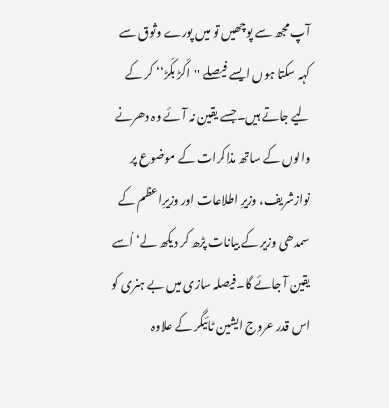آپ مجھ سے پوچھیں تو میں پورے وثوق سے کہہ سکتا ہوں ایسے فیصلے ''اکّڑ بکّڑ‘‘ کر کے لیے جاتے ہیں۔جسے یقین نہ آئے وہ دھرنے والوں کے ساتھ مذاکرات کے موضوع پر نوازشریف، وزیرِ اطلاعات اور وزیرِاعظم کے سمدھی وزیر کے بیانات پڑھ کر دیکھ لے‘ اُسے یقین آ جائے گا۔فیصلہ سازی میں بے ہنری کو اس قدر عروج ایشین ٹائیگر کے علاوہ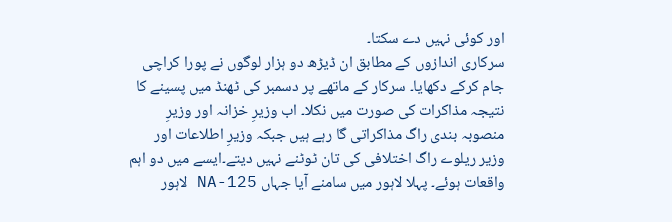اور کوئی نہیں دے سکتا۔
سرکاری اندازوں کے مطابق ان ڈیڑھ دو ہزار لوگوں نے پورا کراچی جام کرکے دکھایا۔ سرکار کے ماتھے پر دسمبر کی ٹھنڈ میں پسینے کا نتیجہ مذاکرات کی صورت میں نکلا۔ اب وزیرِ خزانہ اور وزیرِ منصوبہ بندی راگ مذاکراتی گا رہے ہیں جبکہ وزیرِ اطلاعات اور وزیر ریلوے راگ اختلافی کی تان ٹوٹنے نہیں دیتے۔ایسے میں دو اہم واقعات ہوئے۔ پہلا لاہور میں سامنے آیا جہاں NA-125 لاہور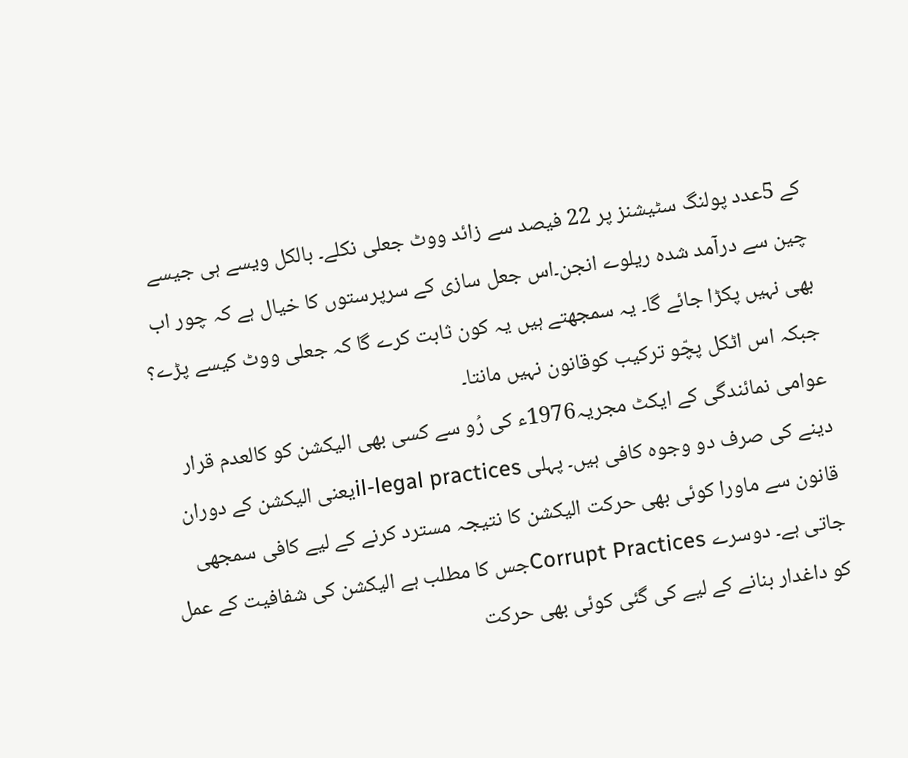کے 5عدد پولنگ سٹیشنز پر 22 فیصد سے زائد ووٹ جعلی نکلے۔ بالکل ویسے ہی جیسے چین سے درآمد شدہ ریلوے انجن۔اس جعل سازی کے سرپرستوں کا خیال ہے کہ چور اب بھی نہیں پکڑا جائے گا۔ یہ سمجھتے ہیں یہ کون ثابت کرے گا کہ جعلی ووٹ کیسے پڑے؟ جبکہ اس اٹکل پچّو ترکیب کوقانون نہیں مانتا۔
عوامی نمائندگی کے ایکٹ مجریہ1976ء کی رُو سے کسی بھی الیکشن کو کالعدم قرار دینے کی صرف دو وجوہ کافی ہیں۔ پہلی il-legal practicesیعنی الیکشن کے دوران قانون سے ماورا کوئی بھی حرکت الیکشن کا نتیجہ مسترد کرنے کے لیے کافی سمجھی جاتی ہے۔ دوسرے Corrupt Practicesجس کا مطلب ہے الیکشن کی شفافیت کے عمل کو داغدار بنانے کے لیے کی گئی کوئی بھی حرکت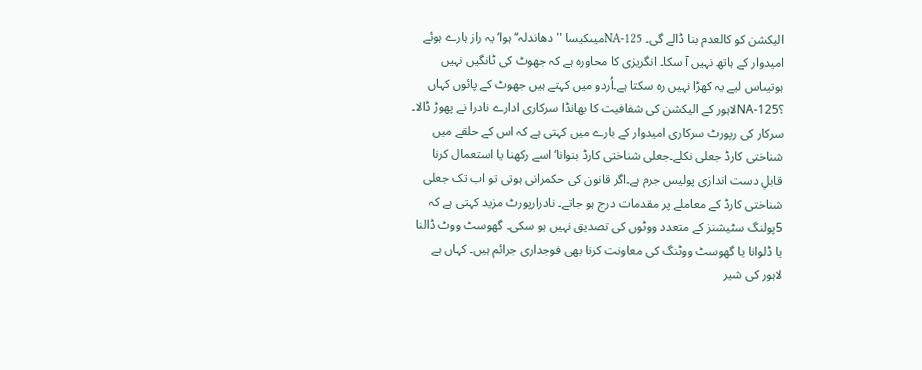الیکشن کو کالعدم بنا ڈالے گی۔ NA-125میںکیسا ''دھاندلہ‘‘ ہوا‘ یہ راز ہارے ہوئے امیدوار کے ہاتھ نہیں آ سکا۔ انگریزی کا محاورہ ہے کہ جھوٹ کی ٹانگیں نہیں ہوتیںاس لیے یہ کھڑا نہیں رہ سکتا ہے۔اُردو میں کہتے ہیں جھوٹ کے پائوں کہاں ؟NA-125لاہور کے الیکشن کی شفافیت کا بھانڈا سرکاری ادارے نادرا نے پھوڑ ڈالا۔ سرکار کی رپورٹ سرکاری امیدوار کے بارے میں کہتی ہے کہ اس کے حلقے میں شناختی کارڈ جعلی نکلے۔جعلی شناختی کارڈ بنوانا‘ اسے رکھنا یا استعمال کرنا قابلِ دست اندازی پولیس جرم ہے۔اگر قانون کی حکمرانی ہوتی تو اب تک جعلی شناختی کارڈ کے معاملے پر مقدمات درج ہو جاتے۔ نادرارپورٹ مزید کہتی ہے کہ 5پولنگ سٹیشنز کے متعدد ووٹوں کی تصدیق نہیں ہو سکی۔ گھوسٹ ووٹ ڈالنا یا ڈلوانا یا گھوسٹ ووٹنگ کی معاونت کرنا بھی فوجداری جرائم ہیں۔ کہاں ہے لاہور کی شیر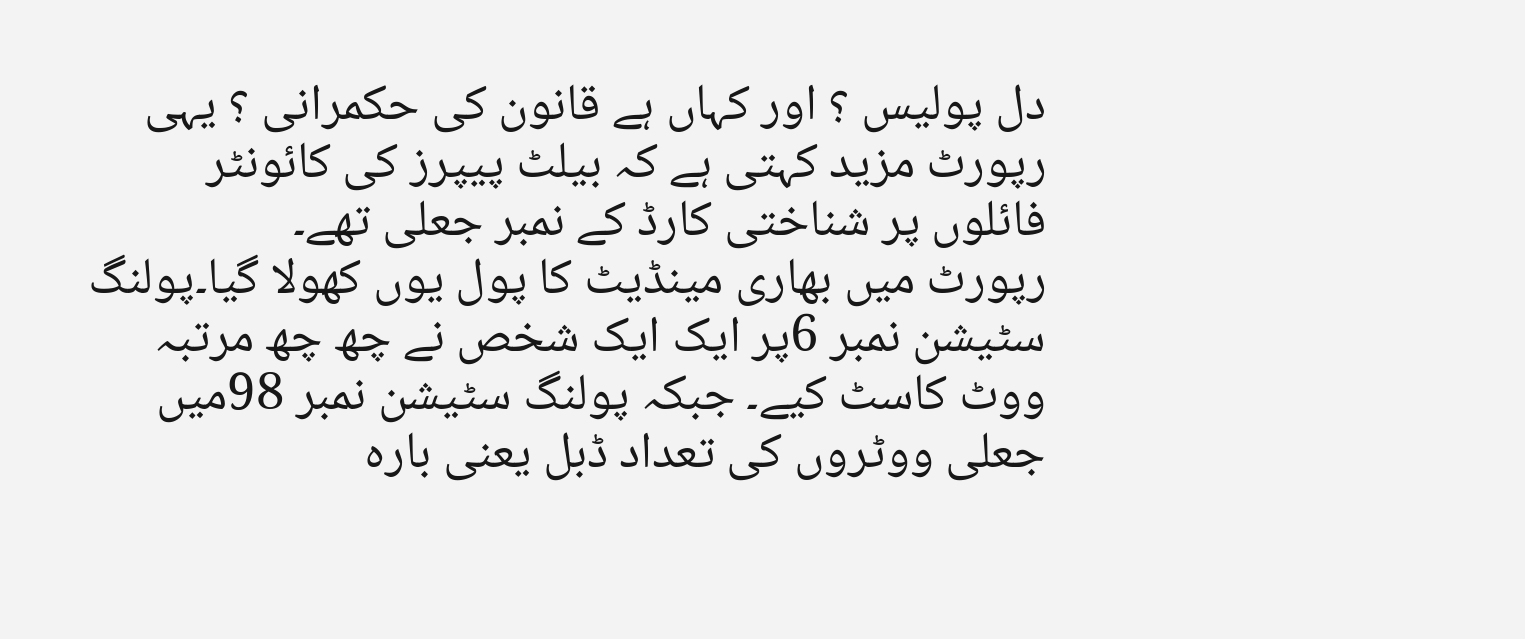دل پولیس ؟ اور کہاں ہے قانون کی حکمرانی ؟ یہی رپورٹ مزید کہتی ہے کہ بیلٹ پیپرز کی کائونٹر فائلوں پر شناختی کارڈ کے نمبر جعلی تھے۔
رپورٹ میں بھاری مینڈیٹ کا پول یوں کھولا گیا۔پولنگ سٹیشن نمبر 6پر ایک ایک شخص نے چھ چھ مرتبہ ووٹ کاسٹ کیے۔ جبکہ پولنگ سٹیشن نمبر 98میں جعلی ووٹروں کی تعداد ڈبل یعنی بارہ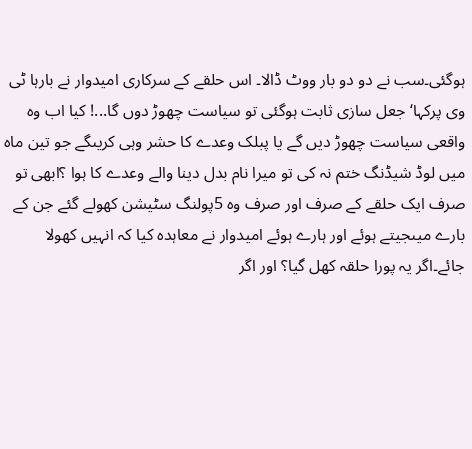ہوگئی۔سب نے دو دو بار ووٹ ڈالا۔ اس حلقے کے سرکاری امیدوار نے بارہا ٹی وی پرکہا‘ جعل سازی ثابت ہوگئی تو سیاست چھوڑ دوں گا...! کیا اب وہ واقعی سیاست چھوڑ دیں گے یا پبلک وعدے کا حشر وہی کریںگے جو تین ماہ میں لوڈ شیڈنگ ختم نہ کی تو میرا نام بدل دینا والے وعدے کا ہوا ؟ابھی تو صرف ایک حلقے کے صرف اور صرف وہ 5پولنگ سٹیشن کھولے گئے جن کے بارے میںجیتے ہوئے اور ہارے ہوئے امیدوار نے معاہدہ کیا کہ انہیں کھولا جائے۔اگر یہ پورا حلقہ کھل گیا؟ اور اگر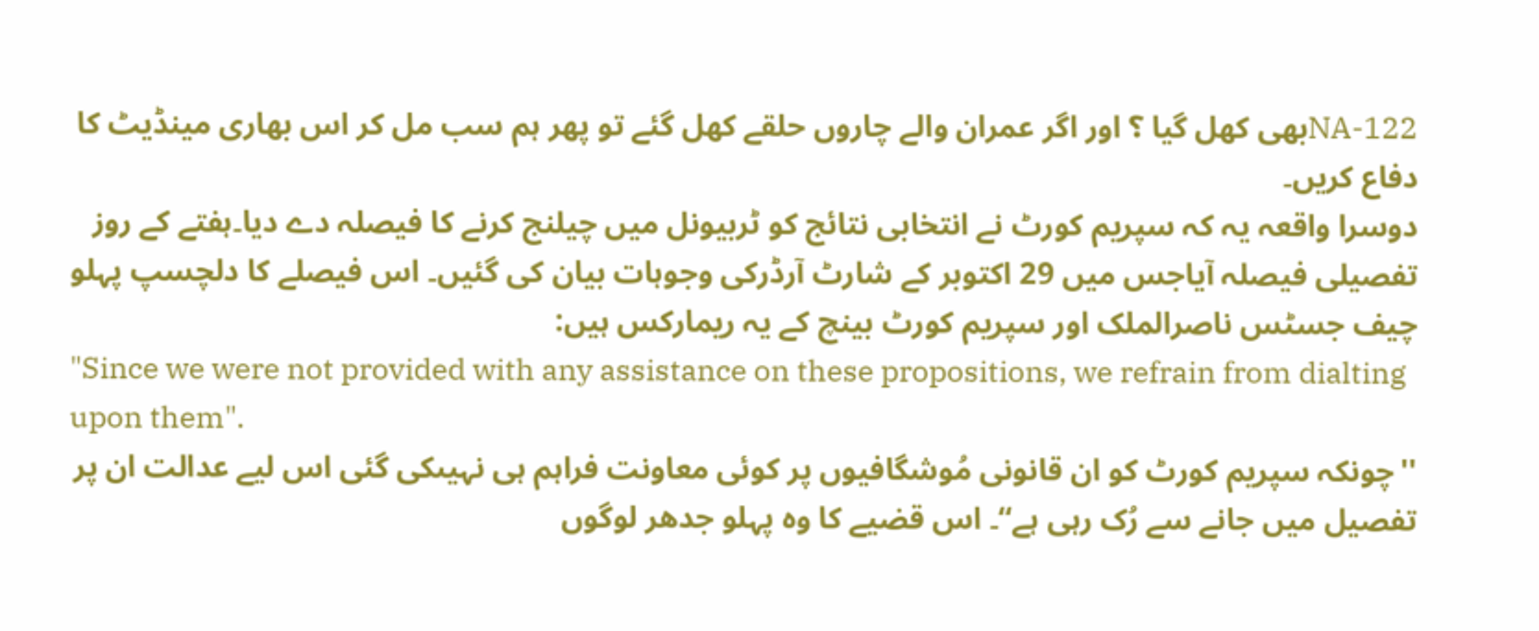NA-122بھی کھل گیا ؟ اور اگر عمران والے چاروں حلقے کھل گئے تو پھر ہم سب مل کر اس بھاری مینڈیٹ کا دفاع کریں۔
دوسرا واقعہ یہ کہ سپریم کورٹ نے انتخابی نتائج کو ٹربیونل میں چیلنج کرنے کا فیصلہ دے دیا۔ہفتے کے روز تفصیلی فیصلہ آیاجس میں 29 اکتوبر کے شارٹ آرڈرکی وجوہات بیان کی گئیں۔ اس فیصلے کا دلچسپ پہلو چیف جسٹس ناصرالملک اور سپریم کورٹ بینچ کے یہ ریمارکس ہیں:
"Since we were not provided with any assistance on these propositions, we refrain from dialting upon them".
''چونکہ سپریم کورٹ کو ان قانونی مُوشگافیوں پر کوئی معاونت فراہم ہی نہیںکی گئی اس لیے عدالت ان پر تفصیل میں جانے سے رُک رہی ہے‘‘۔ اس قضیے کا وہ پہلو جدھر لوگوں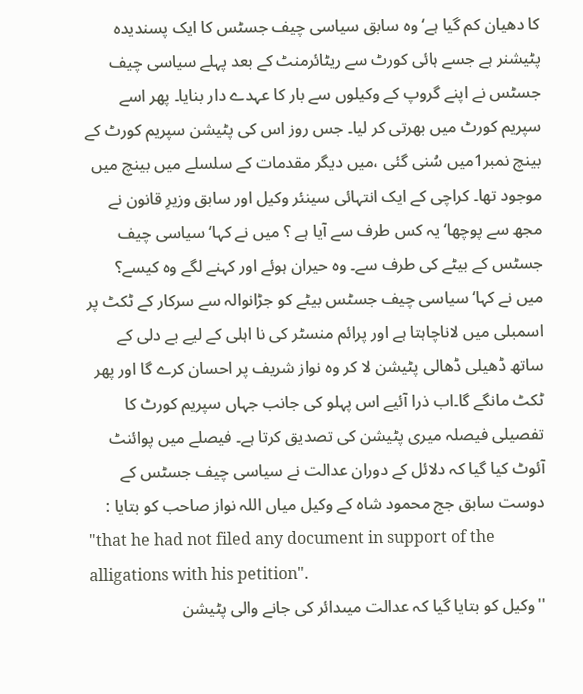کا دھیان کم گیا ہے‘ وہ سابق سیاسی چیف جسٹس کا ایک پسندیدہ پٹیشنر ہے جسے ہائی کورٹ سے ریٹائرمنٹ کے بعد پہلے سیاسی چیف جسٹس نے اپنے گروپ کے وکیلوں سے بار کا عہدے دار بنایا۔ پھر اسے سپریم کورٹ میں بھرتی کر لیا۔ جس روز اس کی پٹیشن سپریم کورٹ کے بینچ نمبر1میں سُنی گئی ،میں دیگر مقدمات کے سلسلے میں بینچ میں موجود تھا۔ کراچی کے ایک انتہائی سینئر وکیل اور سابق وزیرِ قانون نے مجھ سے پوچھا‘ یہ کس طرف سے آیا ہے ؟ میں نے کہا‘ سیاسی چیف جسٹس کے بیٹے کی طرف سے۔ وہ حیران ہوئے اور کہنے لگے وہ کیسے؟ میں نے کہا‘ سیاسی چیف جسٹس بیٹے کو جڑانوالہ سے سرکار کے ٹکٹ پر اسمبلی میں لاناچاہتا ہے اور پرائم منسٹر کی نا اہلی کے لیے بے دلی کے ساتھ ڈھیلی ڈھالی پٹیشن لا کر وہ نواز شریف پر احسان کرے گا اور پھر ٹکٹ مانگے گا۔اب ذرا آئیے اس پہلو کی جانب جہاں سپریم کورٹ کا تفصیلی فیصلہ میری پٹیشن کی تصدیق کرتا ہے۔ فیصلے میں پوائنٹ آئوٹ کیا گیا کہ دلائل کے دوران عدالت نے سیاسی چیف جسٹس کے دوست سابق جج محمود شاہ کے وکیل میاں اللہ نواز صاحب کو بتایا :
"that he had not filed any document in support of the alligations with his petition".
''وکیل کو بتایا گیا کہ عدالت میںدائر کی جانے والی پٹیشن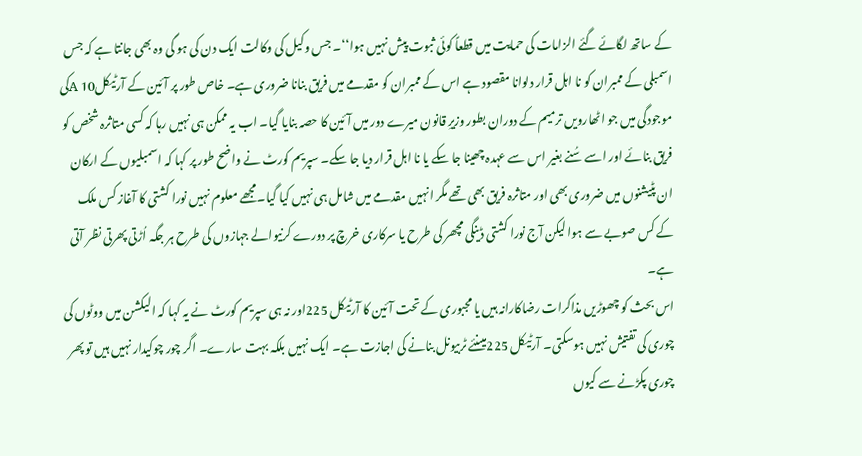کے ساتھ لگائے گئے الزامات کی حمایت میں قطعاً کوئی ثبوت پیش نہیں ہوا‘‘۔ جس وکیل کی وکالت ایک دن کی ہو گی وہ بھی جانتا ہے کہ جس اسمبلی کے ممبران کو نا اہل قرار دلوانا مقصود ہے اس کے ممبران کو مقدمے میں فریق بنانا ضروری ہے۔ خاص طور پر آئین کے آرٹیکل10 Aکی موجودگی میں جو اٹھارویں ترمیم کے دوران بطور وزیرِ قانون میرے دور میں آئین کا حصہ بنایا گیا۔ اب یہ ممکن ہی نہیں رہا کہ کسی متاثرہ شخص کو فریق بنائے اور اسے سُنے بغیر اس سے عہدہ چھینا جا سکے یا نا اہل قرار دیا جا سکے۔ سپریم کورٹ نے واضح طور پر کہا کہ اسمبلیوں کے ارکان ان پٹیشنوں میں ضروری بھی اور متاثرہ فریق بھی تھے مگر انہیں مقدمے میں شامل ہی نہیں کیا گیا۔مجھے معلوم نہیں نورا کشتی کا آغاز کس ملک کے کس صوبے سے ہوا لیکن آج نورا کشتی ڈینگی مچھر کی طرح یا سرکاری خرچ پر دورے کرنیوالے جہازوں کی طرح ہر جگہ اُڑتی پھرتی نظر آتی ہے۔
اس بحث کو چھوڑیں مذاکرات رضاکارانہ ہیں یا مجبوری کے تحت آئین کا آرٹیکل 225اور نہ ہی سپریم کورٹ نے یہ کہا کہ الیکشن میں ووٹوں کی چوری کی تفتیش نہیں ہوسکتی۔ آرٹیکل 225میںنئے ٹربیونل بنانے کی اجازت ہے۔ ایک نہیں بلکہ بہت سارے۔ اگر چور چوکیدار نہیں ہیں تو پھر چوری پکڑنے سے کیوں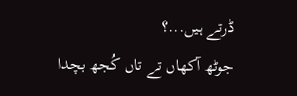ڈرتے ہیں...؟
جوٹھ آکھاں تے تاں کُجھ بچدا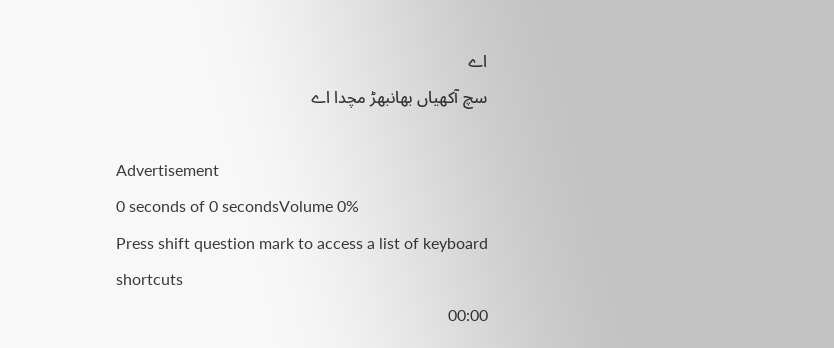اے
سچ آکھیاں بھانبھڑ مچدا اے

Advertisement
0 seconds of 0 secondsVolume 0%
Press shift question mark to access a list of keyboard shortcuts
00:00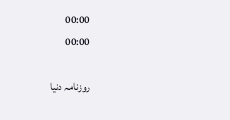00:00
00:00

روزنامہ دنیا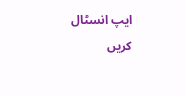ایپ انسٹال کریں